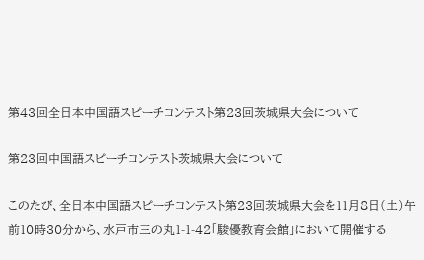第43回全日本中国語スピーチコンテスト第23回茨城県大会について

第23回中国語スピーチコンテスト茨城県大会について

このたび、全日本中国語スピーチコンテスト第23回茨城県大会を11月8日(土)午前10時30分から、水戸市三の丸1-1-42「駿優教育会館」において開催する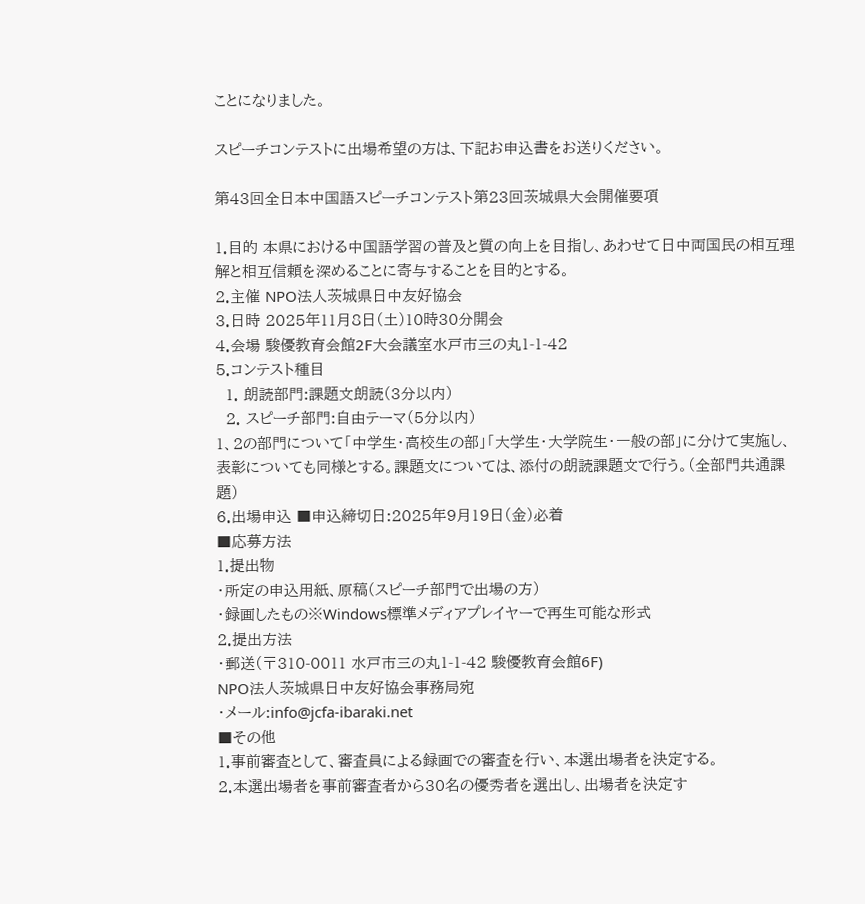ことになりました。

スピーチコンテストに出場希望の方は、下記お申込書をお送りください。

第43回全日本中国語スピーチコンテスト第23回茨城県大会開催要項

1.目的 本県における中国語学習の普及と質の向上を目指し、あわせて日中両国民の相互理解と相互信頼を深めることに寄与することを目的とする。
2.主催 NPO法人茨城県日中友好協会
3.日時 2025年11月8日(土)10時30分開会
4.会場 駿優教育会館2F大会議室水戸市三の丸1-1-42
5.コンテスト種目
  1. 朗読部門:課題文朗読(3分以内)
  2. スピーチ部門:自由テーマ(5分以内)
1、2の部門について「中学生・高校生の部」「大学生・大学院生・一般の部」に分けて実施し、表彰についても同様とする。課題文については、添付の朗読課題文で行う。(全部門共通課題)
6.出場申込 ■申込締切日:2025年9月19日(金)必着
■応募方法
1.提出物
・所定の申込用紙、原稿(スピーチ部門で出場の方)
・録画したもの※Windows標準メディアプレイヤーで再生可能な形式
2.提出方法
・郵送(〒310-0011 水戸市三の丸1-1-42 駿優教育会館6F)
NPO法人茨城県日中友好協会事務局宛
・メール:info@jcfa-ibaraki.net
■その他
1.事前審査として、審査員による録画での審査を行い、本選出場者を決定する。
2.本選出場者を事前審査者から30名の優秀者を選出し、出場者を決定す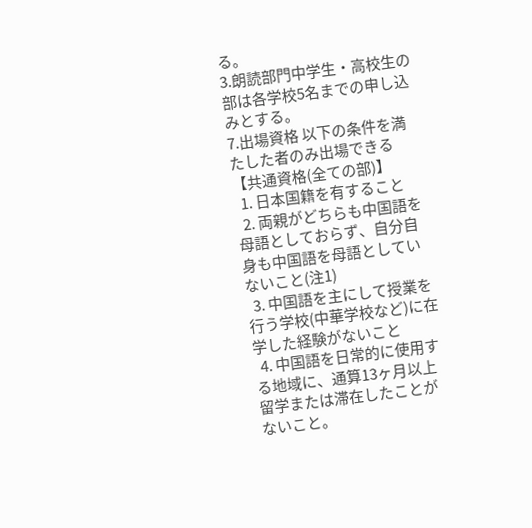る。
3.朗読部門中学生・高校生の部は各学校5名までの申し込みとする。
7.出場資格 以下の条件を満たした者のみ出場できる
【共通資格(全ての部)】
  1. 日本国籍を有すること
  2. 両親がどちらも中国語を母語としておらず、自分自身も中国語を母語としていないこと(注1)
  3. 中国語を主にして授業を行う学校(中華学校など)に在学した経験がないこと
  4. 中国語を日常的に使用する地域に、通算13ヶ月以上留学または滞在したことがないこと。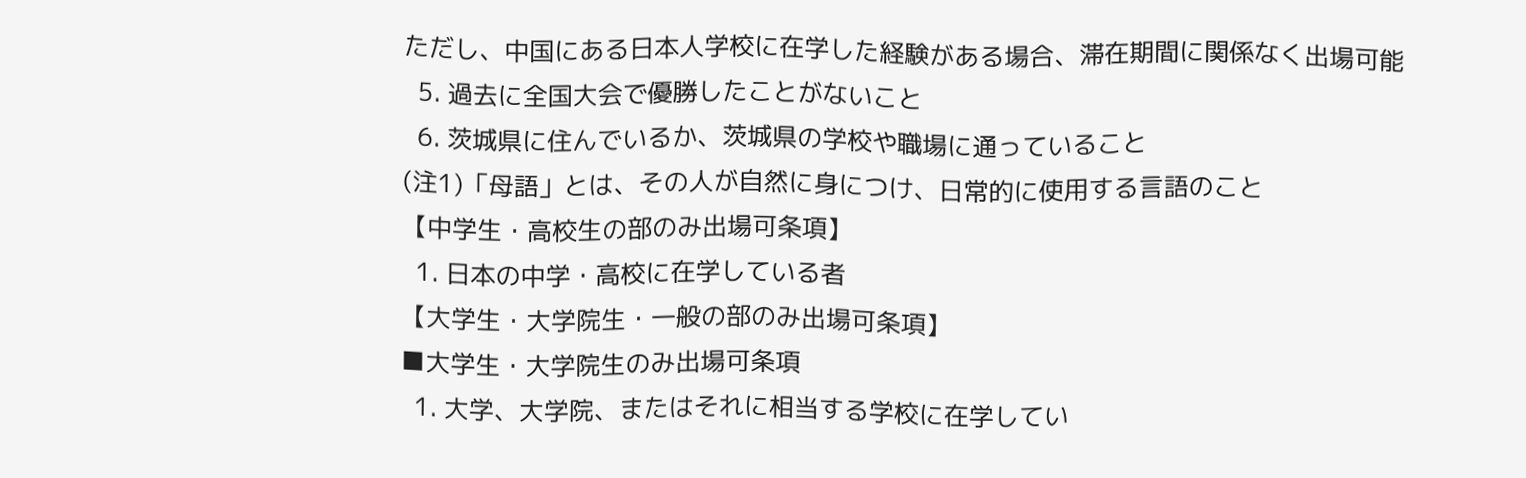ただし、中国にある日本人学校に在学した経験がある場合、滞在期間に関係なく出場可能
  5. 過去に全国大会で優勝したことがないこと
  6. 茨城県に住んでいるか、茨城県の学校や職場に通っていること
(注1)「母語」とは、その人が自然に身につけ、日常的に使用する言語のこと
【中学生・高校生の部のみ出場可条項】
  1. 日本の中学・高校に在学している者
【大学生・大学院生・一般の部のみ出場可条項】
■大学生・大学院生のみ出場可条項
  1. 大学、大学院、またはそれに相当する学校に在学してい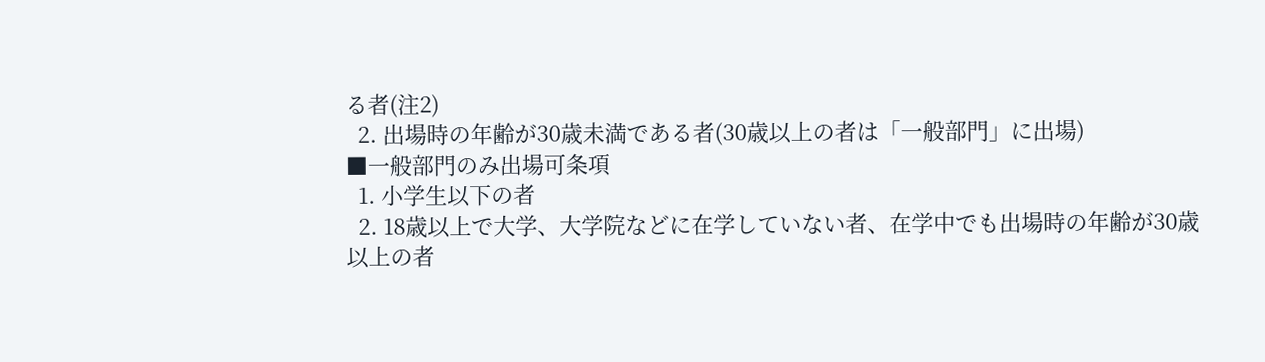る者(注2)
  2. 出場時の年齢が30歳未満である者(30歳以上の者は「一般部門」に出場)
■一般部門のみ出場可条項
  1. 小学生以下の者
  2. 18歳以上で大学、大学院などに在学していない者、在学中でも出場時の年齢が30歳以上の者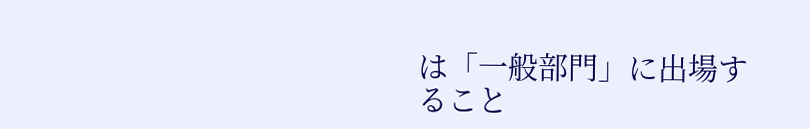は「一般部門」に出場すること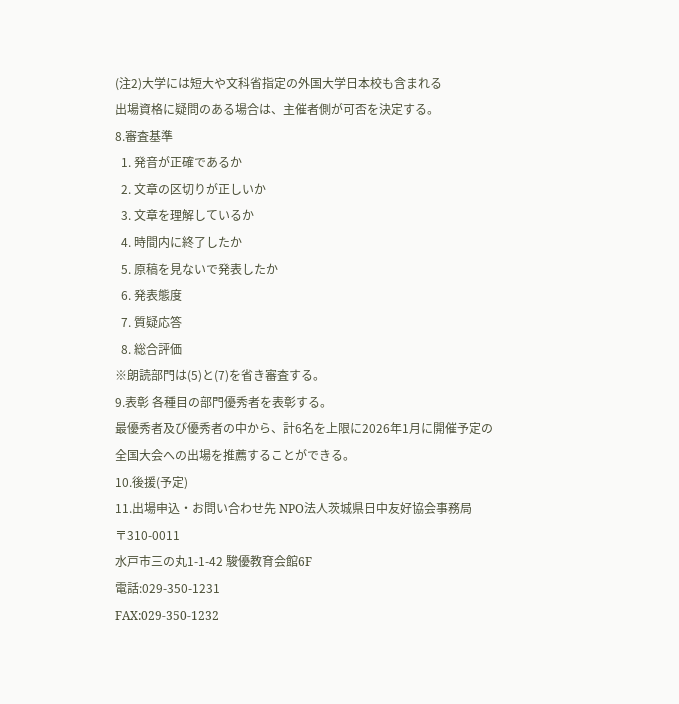(注2)大学には短大や文科省指定の外国大学日本校も含まれる
出場資格に疑問のある場合は、主催者側が可否を決定する。
8.審査基準
  1. 発音が正確であるか
  2. 文章の区切りが正しいか
  3. 文章を理解しているか
  4. 時間内に終了したか
  5. 原稿を見ないで発表したか
  6. 発表態度
  7. 質疑応答
  8. 総合評価
※朗読部門は(5)と(7)を省き審査する。
9.表彰 各種目の部門優秀者を表彰する。
最優秀者及び優秀者の中から、計6名を上限に2026年1月に開催予定の全国大会への出場を推薦することができる。
10.後援(予定)
11.出場申込・お問い合わせ先 NPO法人茨城県日中友好協会事務局
〒310-0011
水戸市三の丸1-1-42 駿優教育会館6F
電話:029-350-1231
FAX:029-350-1232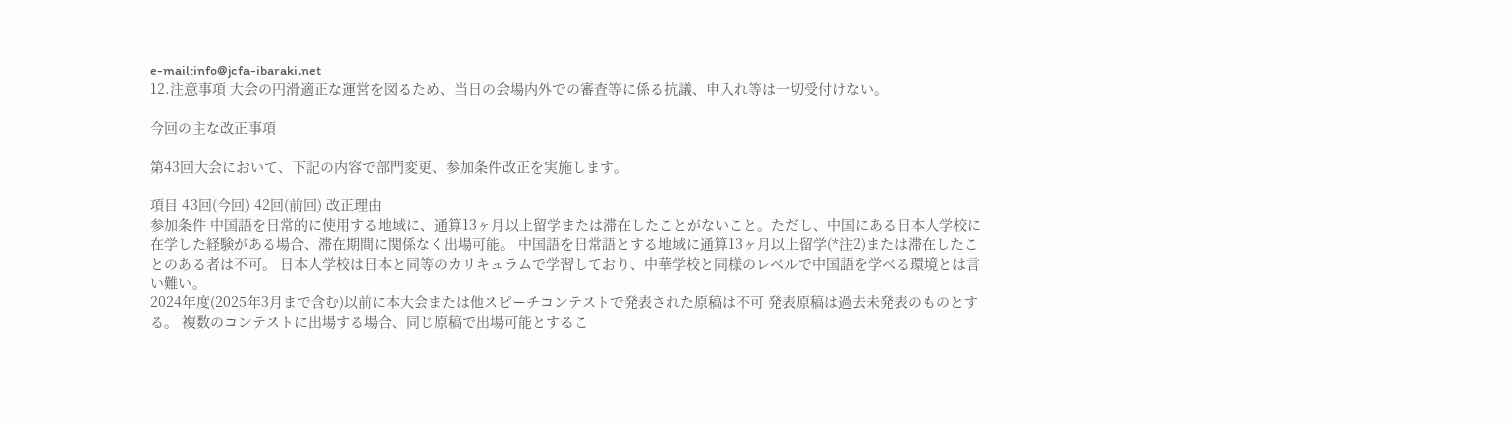e-mail:info@jcfa-ibaraki.net
12.注意事項 大会の円滑適正な運営を図るため、当日の会場内外での審査等に係る抗議、申入れ等は一切受付けない。

今回の主な改正事項

第43回大会において、下記の内容で部門変更、参加条件改正を実施します。

項目 43回(今回) 42回(前回) 改正理由
参加条件 中国語を日常的に使用する地域に、通算13ヶ月以上留学または滞在したことがないこと。ただし、中国にある日本人学校に在学した経験がある場合、滞在期間に関係なく出場可能。 中国語を日常語とする地域に通算13ヶ月以上留学(*注2)または滞在したことのある者は不可。 日本人学校は日本と同等のカリキュラムで学習しており、中華学校と同様のレベルで中国語を学べる環境とは言い難い。
2024年度(2025年3月まで含む)以前に本大会または他スピーチコンテストで発表された原稿は不可 発表原稿は過去未発表のものとする。 複数のコンテストに出場する場合、同じ原稿で出場可能とするこ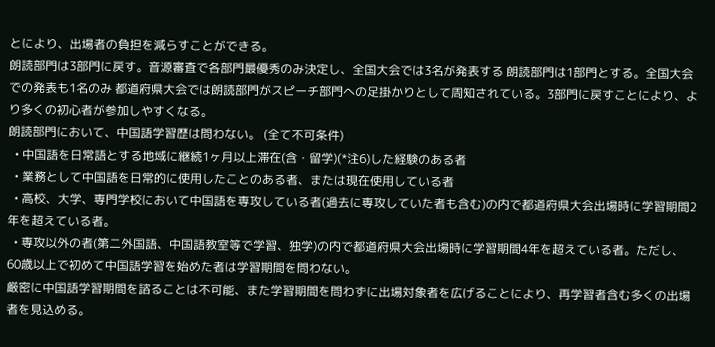とにより、出場者の負担を減らすことができる。
朗読部門は3部門に戻す。音源審査で各部門最優秀のみ決定し、全国大会では3名が発表する 朗読部門は1部門とする。全国大会での発表も1名のみ 都道府県大会では朗読部門がスピーチ部門への足掛かりとして周知されている。3部門に戻すことにより、より多くの初心者が参加しやすくなる。
朗読部門において、中国語学習歴は問わない。 (全て不可条件)
  • 中国語を日常語とする地域に継続1ヶ月以上滞在(含・留学)(*注6)した経験のある者
  • 業務として中国語を日常的に使用したことのある者、または現在使用している者
  • 高校、大学、専門学校において中国語を専攻している者(過去に専攻していた者も含む)の内で都道府県大会出場時に学習期間2年を超えている者。
  • 専攻以外の者(第二外国語、中国語教室等で学習、独学)の内で都道府県大会出場時に学習期間4年を超えている者。ただし、60歳以上で初めて中国語学習を始めた者は学習期間を問わない。
厳密に中国語学習期間を諮ることは不可能、また学習期間を問わずに出場対象者を広げることにより、再学習者含む多くの出場者を見込める。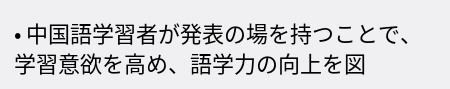• 中国語学習者が発表の場を持つことで、学習意欲を高め、語学力の向上を図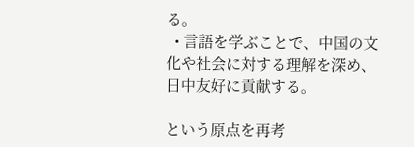る。
  • 言語を学ぶことで、中国の文化や社会に対する理解を深め、日中友好に貢献する。

という原点を再考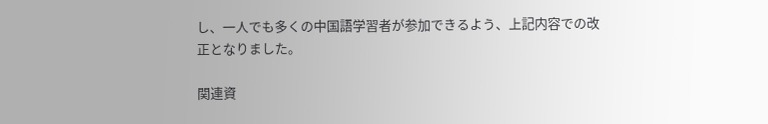し、一人でも多くの中国語学習者が参加できるよう、上記内容での改正となりました。

関連資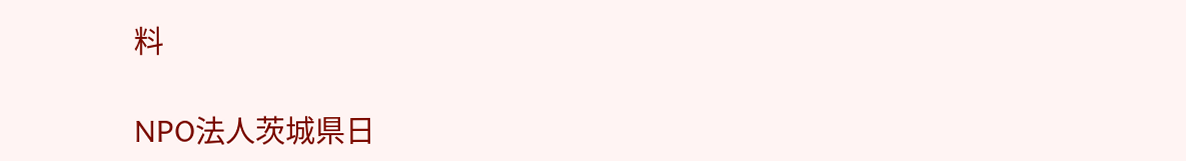料

NPO法人茨城県日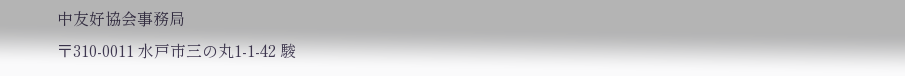中友好協会事務局
〒310-0011 水戸市三の丸1-1-42 駿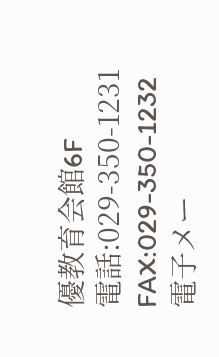優教育会館6F
電話:029-350-1231 FAX:029-350-1232
電子メー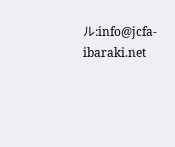ル:info@jcfa-ibaraki.net